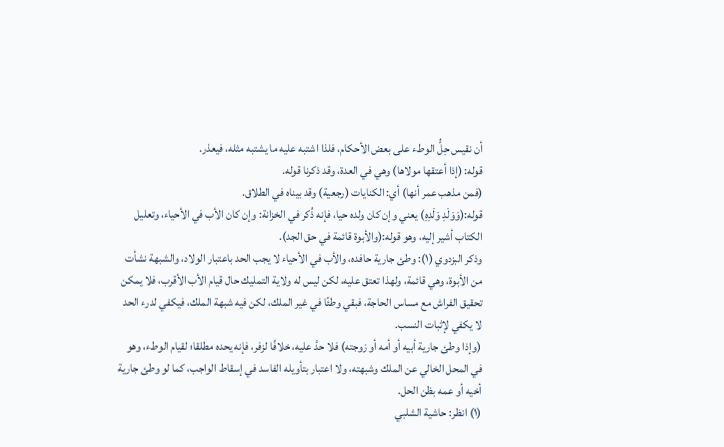أن نقيس حِلُّ الوطء على بعض الأحكام، فلذا اشتبه عليه ما يشتبه مثله، فيعذر.
قوله: (إذا أعتقها مولاها) وهي في العدة، وقد ذكرنا قوله.
(فمن مذهب عمر أنها) أي: الكنايات (رجعية) وقد بيناه في الطلاق.
قوله:(وَوَلَدِ وَلَدِهِ) يعني وإن كان ولده حيا، فإنه ذُكر في الخزانة: وإن كان الأب في الأحياء، وتعليل الكتاب أشير إليه، وهو قوله:(والأبوة قائمة في حق الجد).
وذكر البزدوي (١): وطئ جارية حافده، والأب في الأحياء لا يجب الحد باعتبار الولاد، والشبهة نشأت من الأبوة، وهي قائمة، ولهذا تعتق عليه، لكن ليس له ولاية التمليك حال قيام الأب الأقرب، فلا يمكن تحقيق الفراش مع مساس الحاجة، فبقي وطئًا في غير الملك، لكن فيه شبهة الملك، فيكفي لدرء الحد لا يكفي لإثبات النسب.
(وإذا وطئ جارية أبيه أو أمه أو زوجته) فلا حدَّ عليه، خلافًا لزفر، فإنه يحده مطلقا؛ لقيام الوطء، وهو في المحل الخالي عن الملك وشبهته، ولا اعتبار بتأويله الفاسد في إسقاط الواجب، كما لو وطئ جارية أخيه أو عمه بظن الحل.
(١) انظر: حاشية الشلبي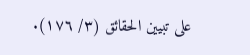على تبيين الحقائق (٣/ ١٧٦).